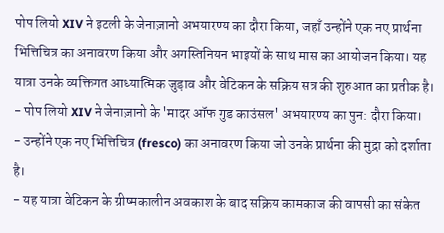पोप लियो XIV ने इटली के जेनाज़ानो अभयारण्य का दौरा किया, जहाँ उन्होंने एक नए प्रार्थना भित्तिचित्र का अनावरण किया और अगस्तिनियन भाइयों के साथ मास का आयोजन किया। यह यात्रा उनके व्यक्तिगत आध्यात्मिक जुड़ाव और वेटिकन के सक्रिय सत्र की शुरुआत का प्रतीक है।
- पोप लियो XIV ने जेनाज़ानो के 'मादर ऑफ गुड काउंसल' अभयारण्य का पुन: दौरा किया।
- उन्होंने एक नए भित्तिचित्र (fresco) का अनावरण किया जो उनके प्रार्थना की मुद्रा को दर्शाता है।
- यह यात्रा वेटिकन के ग्रीष्मकालीन अवकाश के बाद सक्रिय कामकाज की वापसी का संकेत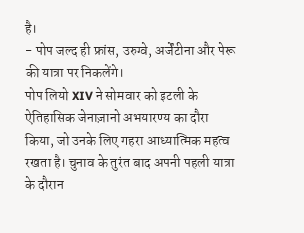है।
- पोप जल्द ही फ्रांस, उरुग्वे, अर्जेंटीना और पेरू की यात्रा पर निकलेंगे।
पोप लियो XIV ने सोमवार को इटली के ऐतिहासिक जेनाज़ानो अभयारण्य का दौरा किया, जो उनके लिए गहरा आध्यात्मिक महत्व रखता है। चुनाव के तुरंत बाद अपनी पहली यात्रा के दौरान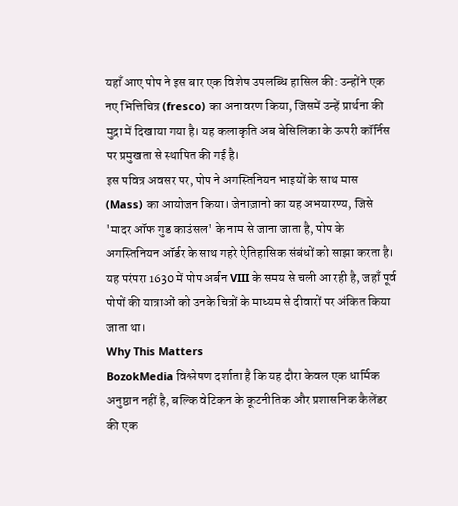यहाँ आए पोप ने इस बार एक विशेष उपलब्धि हासिल की: उन्होंने एक नए भित्तिचित्र (fresco) का अनावरण किया, जिसमें उन्हें प्रार्थना की मुद्रा में दिखाया गया है। यह कलाकृति अब बेसिलिका के ऊपरी कॉर्निस पर प्रमुखता से स्थापित की गई है।
इस पवित्र अवसर पर, पोप ने अगस्तिनियन भाइयों के साथ मास (Mass) का आयोजन किया। जेनाज़ानो का यह अभयारण्य, जिसे 'मादर ऑफ गुड काउंसल' के नाम से जाना जाता है, पोप के अगस्तिनियन ऑर्डर के साथ गहरे ऐतिहासिक संबंधों को साझा करता है। यह परंपरा 1630 में पोप अर्बन VIII के समय से चली आ रही है, जहाँ पूर्व पोपों की यात्राओं को उनके चित्रों के माध्यम से दीवारों पर अंकित किया जाता था।
Why This Matters
BozokMedia विश्लेषण दर्शाता है कि यह दौरा केवल एक धार्मिक अनुष्ठान नहीं है, बल्कि वेटिकन के कूटनीतिक और प्रशासनिक कैलेंडर की एक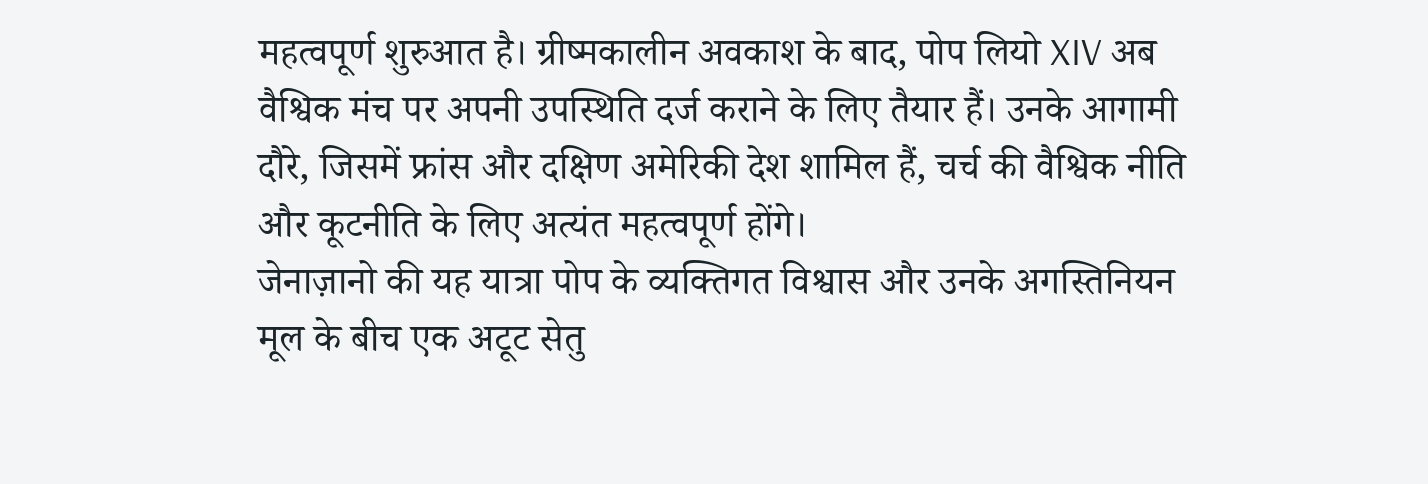महत्वपूर्ण शुरुआत है। ग्रीष्मकालीन अवकाश के बाद, पोप लियो XIV अब वैश्विक मंच पर अपनी उपस्थिति दर्ज कराने के लिए तैयार हैं। उनके आगामी दौरे, जिसमें फ्रांस और दक्षिण अमेरिकी देश शामिल हैं, चर्च की वैश्विक नीति और कूटनीति के लिए अत्यंत महत्वपूर्ण होंगे।
जेनाज़ानो की यह यात्रा पोप के व्यक्तिगत विश्वास और उनके अगस्तिनियन मूल के बीच एक अटूट सेतु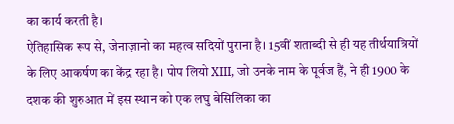का कार्य करती है।
ऐतिहासिक रूप से, जेनाज़ानो का महत्व सदियों पुराना है। 15वीं शताब्दी से ही यह तीर्थयात्रियों के लिए आकर्षण का केंद्र रहा है। पोप लियो XIII, जो उनके नाम के पूर्वज हैं, ने ही 1900 के दशक की शुरुआत में इस स्थान को एक लघु बेसिलिका का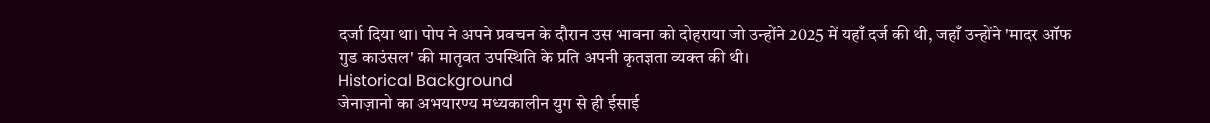दर्जा दिया था। पोप ने अपने प्रवचन के दौरान उस भावना को दोहराया जो उन्होंने 2025 में यहाँ दर्ज की थी, जहाँ उन्होंने 'मादर ऑफ गुड काउंसल' की मातृवत उपस्थिति के प्रति अपनी कृतज्ञता व्यक्त की थी।
Historical Background
जेनाज़ानो का अभयारण्य मध्यकालीन युग से ही ईसाई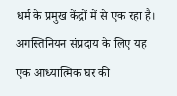धर्म के प्रमुख केंद्रों में से एक रहा है। अगस्तिनियन संप्रदाय के लिए यह एक आध्यात्मिक घर की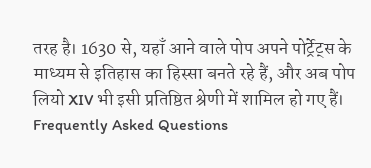तरह है। 1630 से, यहाँ आने वाले पोप अपने पोर्ट्रेट्स के माध्यम से इतिहास का हिस्सा बनते रहे हैं, और अब पोप लियो XIV भी इसी प्रतिष्ठित श्रेणी में शामिल हो गए हैं।
Frequently Asked Questions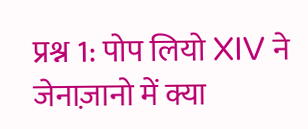प्रश्न 1: पोप लियो XIV ने जेनाज़ानो में क्या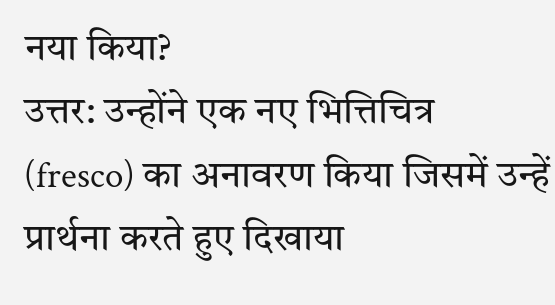नया किया?
उत्तर: उन्होंने एक नए भित्तिचित्र (fresco) का अनावरण किया जिसमें उन्हें प्रार्थना करते हुए दिखाया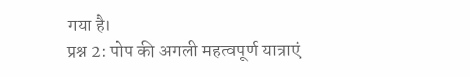गया है।
प्रश्न 2: पोप की अगली महत्वपूर्ण यात्राएं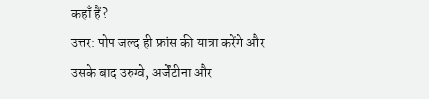कहाँ हैं?
उत्तर: पोप जल्द ही फ्रांस की यात्रा करेंगे और उसके बाद उरुग्वे, अर्जेंटीना और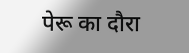पेरू का दौरा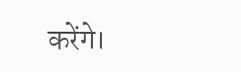करेंगे।